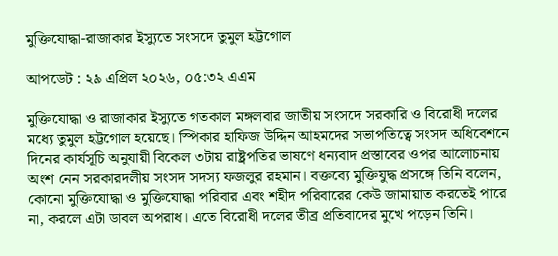মুক্তিযোদ্ধা-রাজাকার ইস্যুতে সংসদে তুমুল হট্টগোল

আপডেট : ২৯ এপ্রিল ২০২৬, ০৫:৩২ এএম

মুক্তিযোদ্ধা ও রাজাকার ইস্যুতে গতকাল মঙ্গলবার জাতীয় সংসদে সরকারি ও বিরোধী দলের মধ্যে তুমুল হট্টগোল হয়েছে। স্পিকার হাফিজ উদ্দিন আহমদের সভাপতিত্বে সংসদ অধিবেশনে দিনের কার্যসূচি অনুযায়ী বিকেল ৩টায় রাষ্ট্রপতির ভাষণে ধন্যবাদ প্রস্তাবের ওপর আলোচনায় অংশ নেন সরকারদলীয় সংসদ সদস্য ফজলুর রহমান। বক্তব্যে মুক্তিযুদ্ধ প্রসঙ্গে তিনি বলেন, কোনো মুক্তিযোদ্ধা ও মুক্তিযোদ্ধা পরিবার এবং শহীদ পরিবারের কেউ জামায়াত করতেই পারে না, করলে এটা ডাবল অপরাধ। এতে বিরোধী দলের তীব্র প্রতিবাদের মুখে পড়েন তিনি।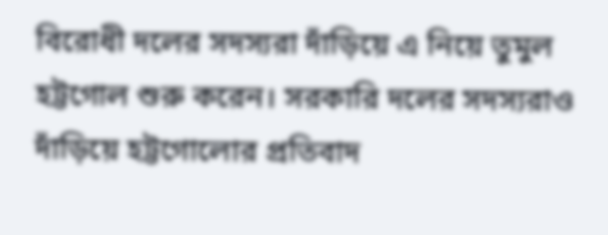বিরোধী দলের সদস্যরা দাঁড়িয়ে এ নিয়ে তুমুল হট্টগোল শুরু করেন। সরকারি দলের সদস্যরাও দাঁড়িয়ে হট্টগোলোর প্রতিবাদ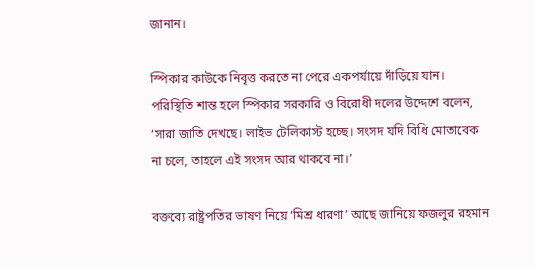জানান।

স্পিকার কাউকে নিবৃত্ত করতে না পেরে একপর্যায়ে দাঁড়িয়ে যান। পরিস্থিতি শান্ত হলে স্পিকার সরকারি ও বিরোধী দলের উদ্দেশে বলেন, ‘সারা জাতি দেখছে। লাইভ টেলিকাস্ট হচ্ছে। সংসদ যদি বিধি মোতাবেক না চলে, তাহলে এই সংসদ আর থাকবে না।’

বক্তব্যে রাষ্ট্রপতির ভাষণ নিয়ে ‘মিশ্র ধারণা’ আছে জানিয়ে ফজলুর রহমান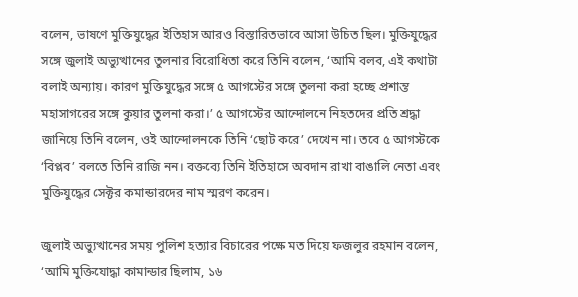বলেন, ভাষণে মুক্তিযুদ্ধের ইতিহাস আরও বিস্তারিতভাবে আসা উচিত ছিল। মুক্তিযুদ্ধের সঙ্গে জুলাই অভ্যুত্থানের তুলনার বিরোধিতা করে তিনি বলেন, ‘আমি বলব, এই কথাটা বলাই অন্যায়। কারণ মুক্তিযুদ্ধের সঙ্গে ৫ আগস্টের সঙ্গে তুলনা করা হচ্ছে প্রশান্ত মহাসাগরের সঙ্গে কুয়ার তুলনা করা।’ ৫ আগস্টের আন্দোলনে নিহতদের প্রতি শ্রদ্ধা জানিয়ে তিনি বলেন, ওই আন্দোলনকে তিনি ‘ছোট করে’ দেখেন না। তবে ৫ আগস্টকে ‘বিপ্লব’ বলতে তিনি রাজি নন। বক্তব্যে তিনি ইতিহাসে অবদান রাখা বাঙালি নেতা এবং মুক্তিযুদ্ধের সেক্টর কমান্ডারদের নাম স্মরণ করেন।

জুলাই অভ্যুত্থানের সময় পুলিশ হত্যার বিচারের পক্ষে মত দিয়ে ফজলুর রহমান বলেন, ‘আমি মুক্তিযোদ্ধা কামান্ডার ছিলাম, ১৬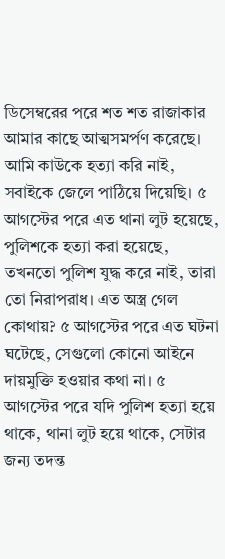ডিসেম্বরের পরে শত শত রাজাকার আমার কাছে আত্মসমর্পণ করেছে। আমি কাউকে হত্যা করি নাই, সবাইকে জেলে পাঠিয়ে দিয়েছি। ৫ আগস্টের পরে এত থানা লুট হয়েছে, পুলিশকে হত্যা করা হয়েছে, তখনতো পুলিশ যুদ্ধ করে নাই, তারা তো নিরাপরাধ। এত অস্ত্র গেল কোথায়? ৫ আগস্টের পরে এত ঘটনা ঘটেছে, সেগুলো কোনো আইনে দায়মুক্তি হওয়ার কথা না। ৫ আগস্টের পরে যদি পুলিশ হত্যা হয়ে থাকে, থানা লুট হয়ে থাকে, সেটার জন্য তদন্ত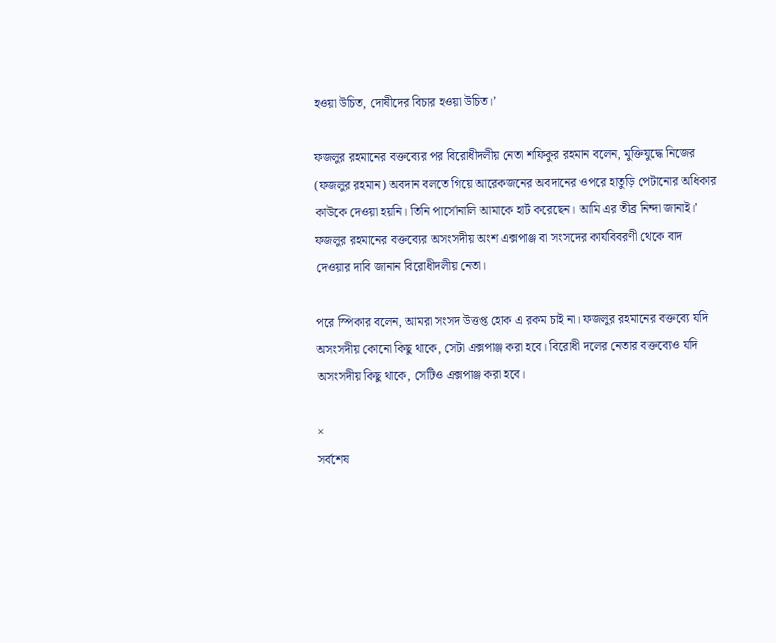হওয়া উচিত, দোষীদের বিচার হওয়া উচিত।’

ফজলুর রহমানের বক্তব্যের পর বিরোধীদলীয় নেতা শফিকুর রহমান বলেন, মুক্তিযুদ্ধে নিজের (ফজলুর রহমান) অবদান বলতে গিয়ে আরেকজনের অবদানের ওপরে হাতুড়ি পেটানোর অধিকার কাউকে দেওয়া হয়নি। তিনি পার্সোনালি আমাকে হার্ট করেছেন। আমি এর তীব্র নিন্দা জানাই।’ ফজলুর রহমানের বক্তব্যের অসংসদীয় অংশ এক্সপাঞ্জ বা সংসদের কার্যবিবরণী থেকে বাদ দেওয়ার দাবি জানান বিরোধীদলীয় নেতা।

পরে স্পিকার বলেন, আমরা সংসদ উত্তপ্ত হোক এ রকম চাই না। ফজলুর রহমানের বক্তব্যে যদি অসংসদীয় কোনো কিছু থাকে, সেটা এক্সপাঞ্জ করা হবে। বিরোধী দলের নেতার বক্তব্যেও যদি অসংসদীয় কিছু থাকে, সেটিও এক্সপাঞ্জ করা হবে।

×
সর্বশেষ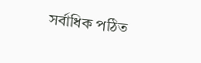সর্বাধিক পঠিত